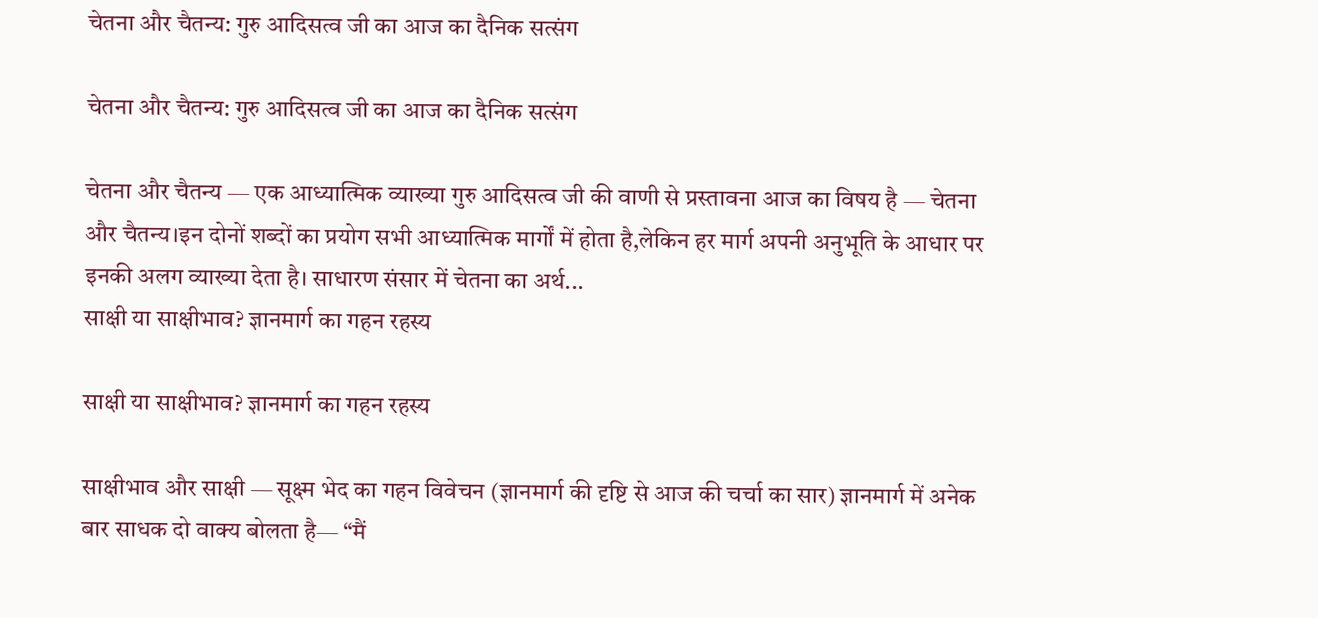चेतना और चैतन्य: गुरु आदिसत्व जी का आज का दैनिक सत्संग

चेतना और चैतन्य: गुरु आदिसत्व जी का आज का दैनिक सत्संग

चेतना और चैतन्य — एक आध्यात्मिक व्याख्या गुरु आदिसत्व जी की वाणी से प्रस्तावना आज का विषय है — चेतना और चैतन्य।इन दोनों शब्दों का प्रयोग सभी आध्यात्मिक मार्गों में होता है,लेकिन हर मार्ग अपनी अनुभूति के आधार पर इनकी अलग व्याख्या देता है। साधारण संसार में चेतना का अर्थ...
साक्षी या साक्षीभाव? ज्ञानमार्ग का गहन रहस्य

साक्षी या साक्षीभाव? ज्ञानमार्ग का गहन रहस्य

साक्षीभाव और साक्षी — सूक्ष्म भेद का गहन विवेचन (ज्ञानमार्ग की दृष्टि से आज की चर्चा का सार) ज्ञानमार्ग में अनेक बार साधक दो वाक्य बोलता है— “मैं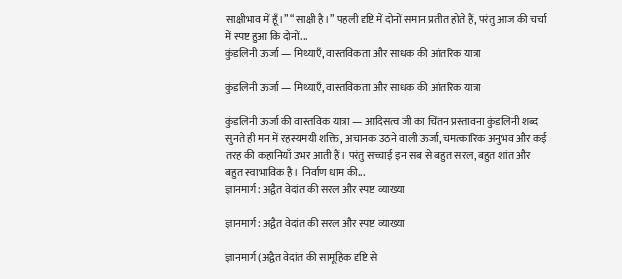साक्षीभाव में हूँ।” “साक्षी है।” पहली दृष्टि में दोनों समान प्रतीत होते हैं, परंतु आज की चर्चा में स्पष्ट हुआ कि दोनों...
कुंडलिनी ऊर्जा — मिथ्याएँ, वास्तविकता और साधक की आंतरिक यात्रा

कुंडलिनी ऊर्जा — मिथ्याएँ, वास्तविकता और साधक की आंतरिक यात्रा

कुंडलिनी ऊर्जा की वास्तविक यात्रा — आदिसत्व जी का चिंतन प्रस्तावना कुंडलिनी शब्द सुनते ही मन में रहस्यमयी शक्ति, अचानक उठने वाली ऊर्जा, चमत्कारिक अनुभव और कई तरह की कहानियाँ उभर आती हैं। परंतु सच्चाई इन सब से बहुत सरल, बहुत शांत और बहुत स्वाभाविक है। निर्वाण धाम की...
ज्ञानमार्ग: अद्वैत वेदांत की सरल और स्पष्ट व्याख्या

ज्ञानमार्ग: अद्वैत वेदांत की सरल और स्पष्ट व्याख्या

ज्ञानमार्ग (अद्वैत वेदांत की सामूहिक दृष्टि से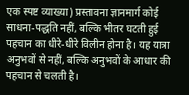एक स्पष्ट व्याख्या) प्रस्तावना ज्ञानमार्ग कोई साधना-पद्धति नहीं, बल्कि भीतर घटती हुई पहचान का धीरे-धीरे विलीन होना है। यह यात्रा अनुभवों से नहीं, बल्कि अनुभवों के आधार की पहचान से चलती है।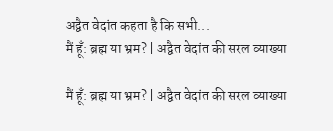अद्वैत वेदांत कहता है कि सभी...
मैं हूँ: ब्रह्म या भ्रम? | अद्वैत वेदांत की सरल व्याख्या

मैं हूँ: ब्रह्म या भ्रम? | अद्वैत वेदांत की सरल व्याख्या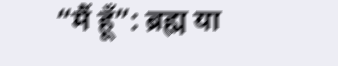“मैं हूँ”: ब्रह्म या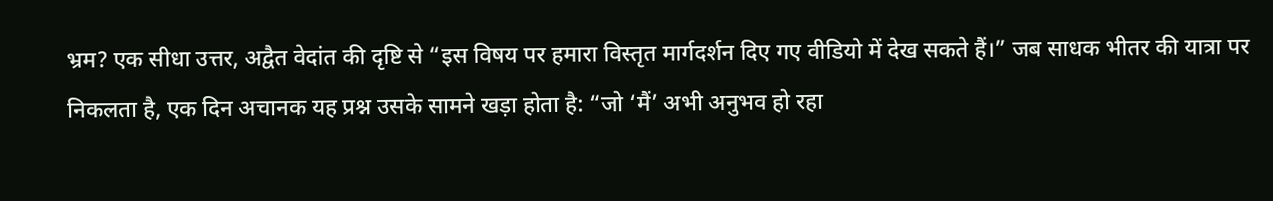भ्रम? एक सीधा उत्तर, अद्वैत वेदांत की दृष्टि से “इस विषय पर हमारा विस्तृत मार्गदर्शन दिए गए वीडियो में देख सकते हैं।” जब साधक भीतर की यात्रा पर निकलता है, एक दिन अचानक यह प्रश्न उसके सामने खड़ा होता है: “जो ‘मैं’ अभी अनुभव हो रहा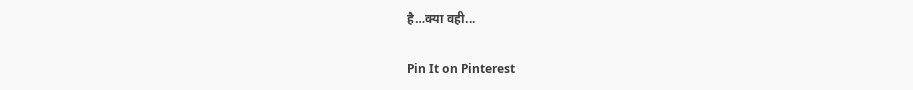है…क्या वही...

Pin It on Pinterest